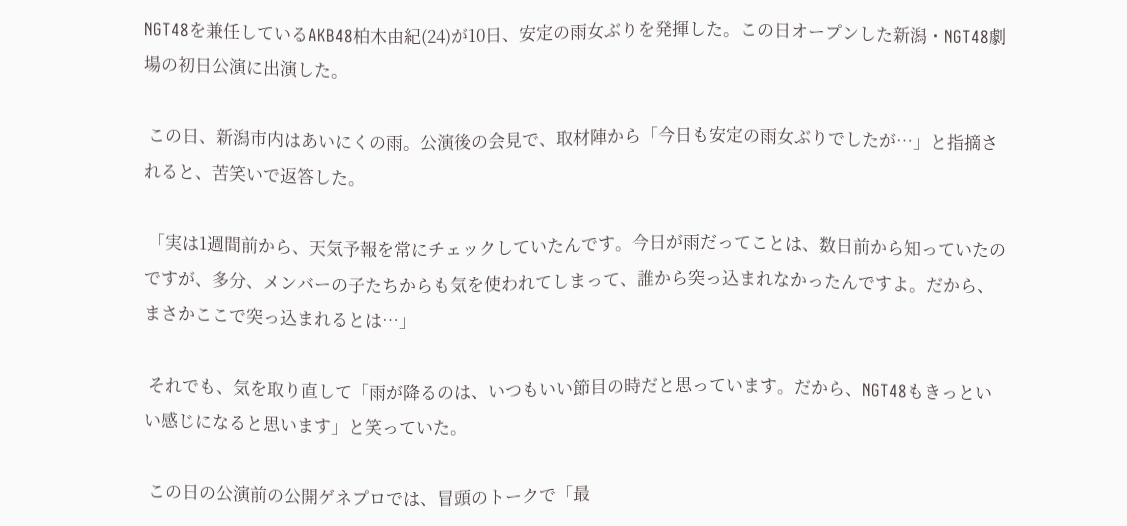NGT48を兼任しているAKB48柏木由紀(24)が10日、安定の雨女ぶりを発揮した。この日オープンした新潟・NGT48劇場の初日公演に出演した。

 この日、新潟市内はあいにくの雨。公演後の会見で、取材陣から「今日も安定の雨女ぶりでしたが…」と指摘されると、苦笑いで返答した。

 「実は1週間前から、天気予報を常にチェックしていたんです。今日が雨だってことは、数日前から知っていたのですが、多分、メンバーの子たちからも気を使われてしまって、誰から突っ込まれなかったんですよ。だから、まさかここで突っ込まれるとは…」

 それでも、気を取り直して「雨が降るのは、いつもいい節目の時だと思っています。だから、NGT48もきっといい感じになると思います」と笑っていた。

 この日の公演前の公開ゲネプロでは、冒頭のトークで「最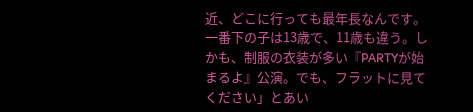近、どこに行っても最年長なんです。一番下の子は13歳で、11歳も違う。しかも、制服の衣装が多い『PARTYが始まるよ』公演。でも、フラットに見てください」とあい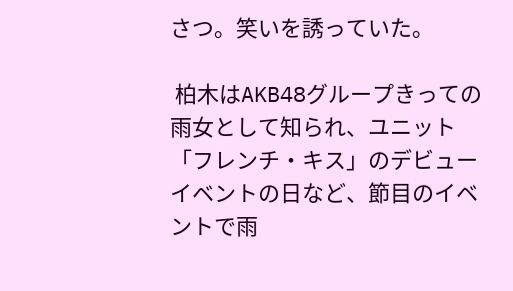さつ。笑いを誘っていた。

 柏木はAKB48グループきっての雨女として知られ、ユニット「フレンチ・キス」のデビューイベントの日など、節目のイベントで雨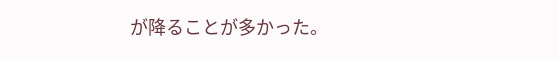が降ることが多かった。